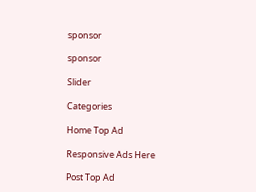sponsor

sponsor

Slider

Categories

Home Top Ad

Responsive Ads Here

Post Top Ad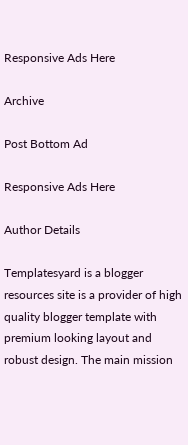Responsive Ads Here

Archive

Post Bottom Ad

Responsive Ads Here

Author Details

Templatesyard is a blogger resources site is a provider of high quality blogger template with premium looking layout and robust design. The main mission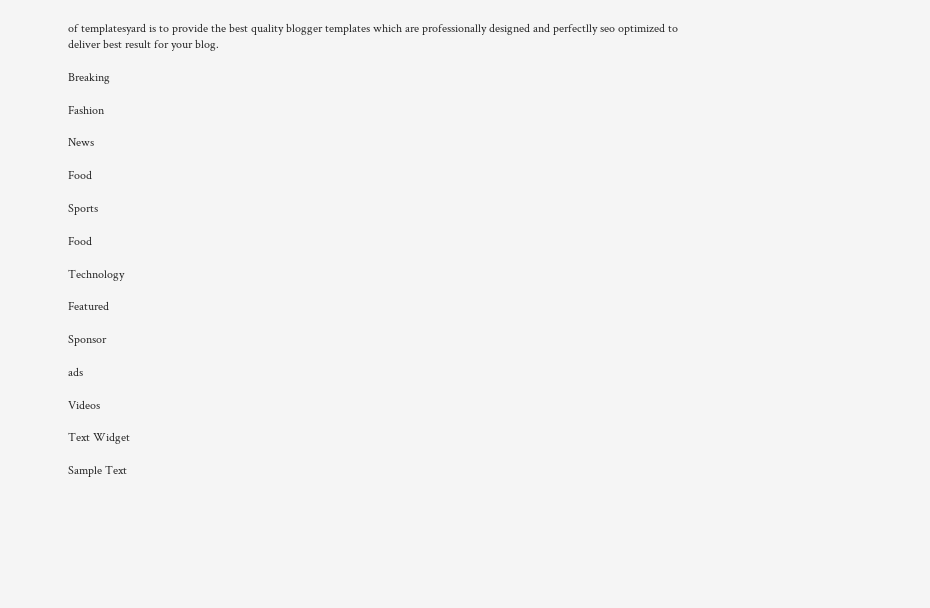of templatesyard is to provide the best quality blogger templates which are professionally designed and perfectlly seo optimized to deliver best result for your blog.

Breaking

Fashion

News

Food

Sports

Food

Technology

Featured

Sponsor

ads

Videos

Text Widget

Sample Text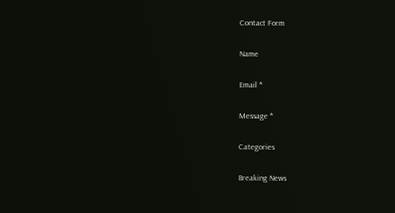Contact Form

Name

Email *

Message *

Categories

Breaking News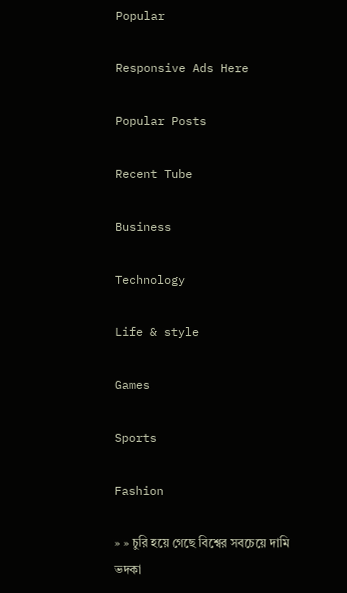Popular

Responsive Ads Here

Popular Posts

Recent Tube

Business

Technology

Life & style

Games

Sports

Fashion

» » চুরি হয়ে গেছে বিশ্বের সবচেয়ে দামি ভদকা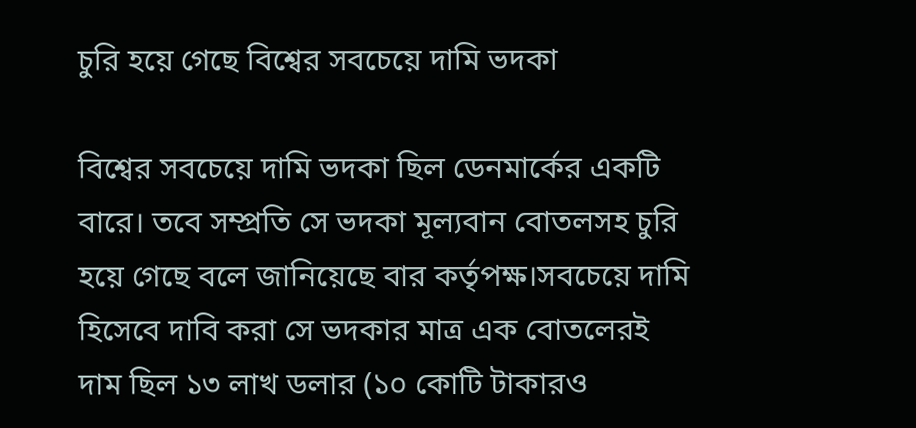চুরি হয়ে গেছে বিশ্বের সবচেয়ে দামি ভদকা

বিশ্বের সবচেয়ে দামি ভদকা ছিল ডেনমার্কের একটি বারে। তবে সম্প্রতি সে ভদকা মূল্যবান বোতলসহ চুরি হয়ে গেছে বলে জানিয়েছে বার কর্তৃপক্ষ।সবচেয়ে দামি হিসেবে দাবি করা সে ভদকার মাত্র এক বোতলেরই দাম ছিল ১৩ লাখ ডলার (১০ কোটি টাকারও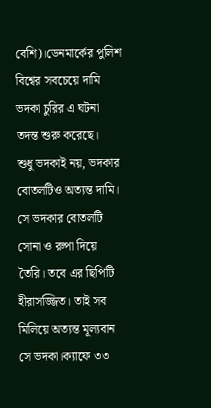বেশি)।ডেনমার্কের পুলিশ বিশ্বের সবচেয়ে দামি ভদকা চুরির এ ঘটনা তদন্ত শুরু করেছে।
শুধু ভদকাই নয়, ভদকার বোতলটিও অত্যন্ত দামি। সে ভদকার বোতলটি সোনা ও রুপা দিয়ে তৈরি। তবে এর ছিপিটি হীরাসজ্জিত। তাই সব মিলিয়ে অত্যন্ত মূল্যবান সে ভদকা।ক্যাফে ৩৩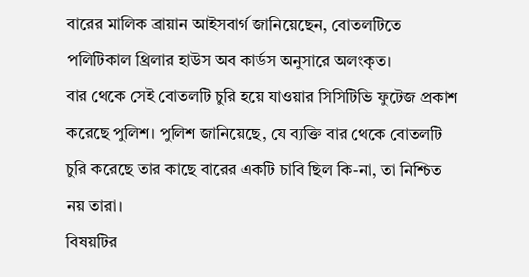বারের মালিক ব্রায়ান আইসবার্গ জানিয়েছেন, বোতলটিতে পলিটিকাল থ্রিলার হাউস অব কার্ডস অনুসারে অলংকৃত।
বার থেকে সেই বোতলটি চুরি হয়ে যাওয়ার সিসিটিভি ফুটেজ প্রকাশ করেছে পুলিশ। পুলিশ জানিয়েছে, যে ব্যক্তি বার থেকে বোতলটি চুরি করেছে তার কাছে বারের একটি চাবি ছিল কি-না, তা নিশ্চিত নয় তারা।
বিষয়টির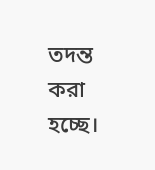তদন্ত করা হচ্ছে।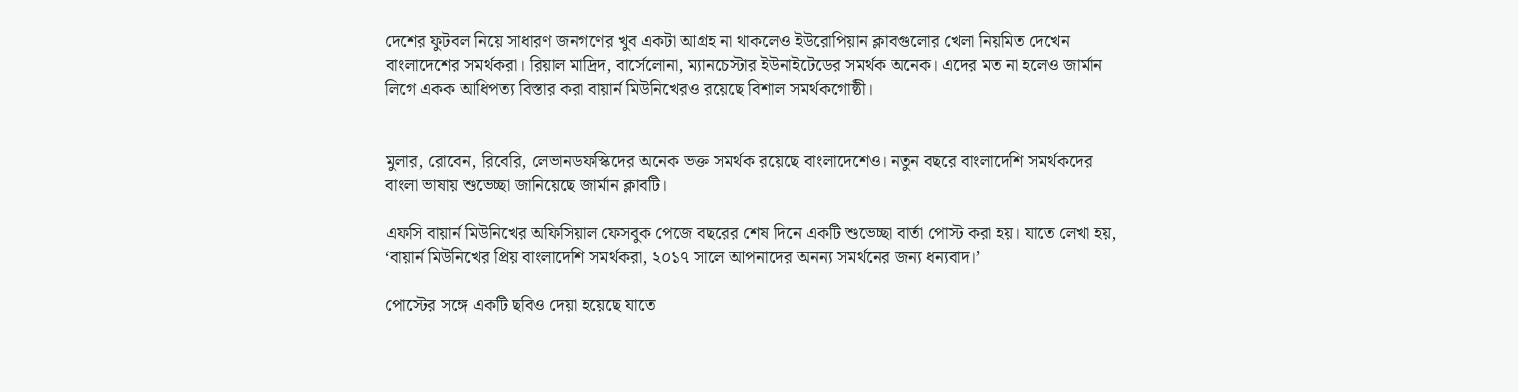দেশের ফুটবল নিয়ে সাধারণ জনগণের খুব একটা আগ্রহ না থাকলেও ইউরোপিয়ান ক্লাবগুলোর খেলা নিয়মিত দেখেন বাংলাদেশের সমর্থকরা। রিয়াল মাদ্রিদ, বার্সেলোনা, ম্যানচেস্টার ইউনাইটেডের সমর্থক অনেক। এদের মত না হলেও জার্মান লিগে একক আধিপত্য বিস্তার করা বায়ার্ন মিউনিখেরও রয়েছে বিশাল সমর্থকগোষ্ঠী।


মুলার, রোবেন, রিবেরি, লেভানডফস্কিদের অনেক ভক্ত সমর্থক রয়েছে বাংলাদেশেও। নতুন বছরে বাংলাদেশি সমর্থকদের বাংলা ভাষায় শুভেচ্ছা জানিয়েছে জার্মান ক্লাবটি।

এফসি বায়ার্ন মিউনিখের অফিসিয়াল ফেসবুক পেজে বছরের শেষ দিনে একটি শুভেচ্ছা বার্তা পোস্ট করা হয়। যাতে লেখা হয়, ‘বায়ার্ন মিউনিখের প্রিয় বাংলাদেশি সমর্থকরা, ২০১৭ সালে আপনাদের অনন্য সমর্থনের জন্য ধন্যবাদ।’

পোস্টের সঙ্গে একটি ছবিও দেয়া হয়েছে যাতে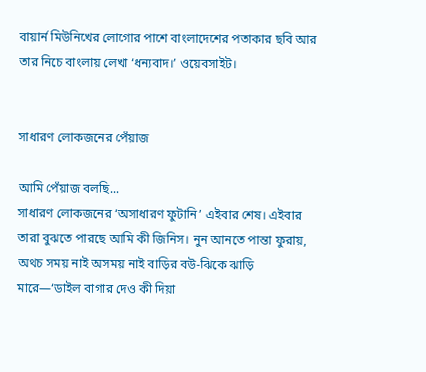বায়ার্ন মিউনিখের লোগোর পাশে বাংলাদেশের পতাকার ছবি আর তার নিচে বাংলায় লেখা ‘ধন্যবাদ।’ ওয়েবসাইট।


সাধারণ লোকজনের পেঁয়াজ

আমি পেঁয়াজ বলছি...
সাধারণ লোকজনের ‘অসাধারণ ফুটানি’ এইবার শেষ। এইবার তারা বুঝতে পারছে আমি কী জিনিস। নুন আনতে পান্তা ফুরায়, অথচ সময় নাই অসময় নাই বাড়ির বউ-ঝিকে ঝাড়ি মারে—‘ডাইল বাগার দেও কী দিয়া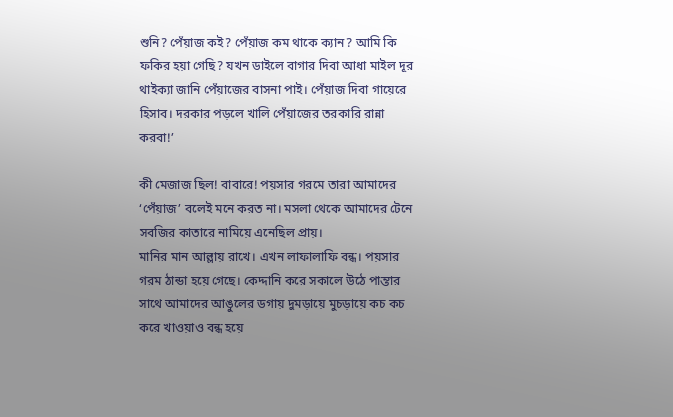শুনি? পেঁয়াজ কই? পেঁয়াজ কম থাকে ক্যান? আমি কি ফকির হয়া গেছি? যখন ডাইলে বাগার দিবা আধা মাইল দূর থাইক্যা জানি পেঁয়াজের বাসনা পাই। পেঁয়াজ দিবা গায়েরে হিসাব। দরকার পড়লে খালি পেঁয়াজের তরকারি রান্না করবা!’

কী মেজাজ ছিল! বাবারে! পয়সার গরমে তারা আমাদের ‘পেঁয়াজ’ বলেই মনে করত না। মসলা থেকে আমাদের টেনে সবজির কাতারে নামিয়ে এনেছিল প্রায়।
মানির মান আল্লায় রাখে। এখন লাফালাফি বন্ধ। পয়সার গরম ঠান্ডা হয়ে গেছে। কেদ্দানি করে সকালে উঠে পান্তার সাথে আমাদের আঙুলের ডগায় দুমড়ায়ে মুচড়ায়ে কচ কচ করে খাওয়াও বন্ধ হয়ে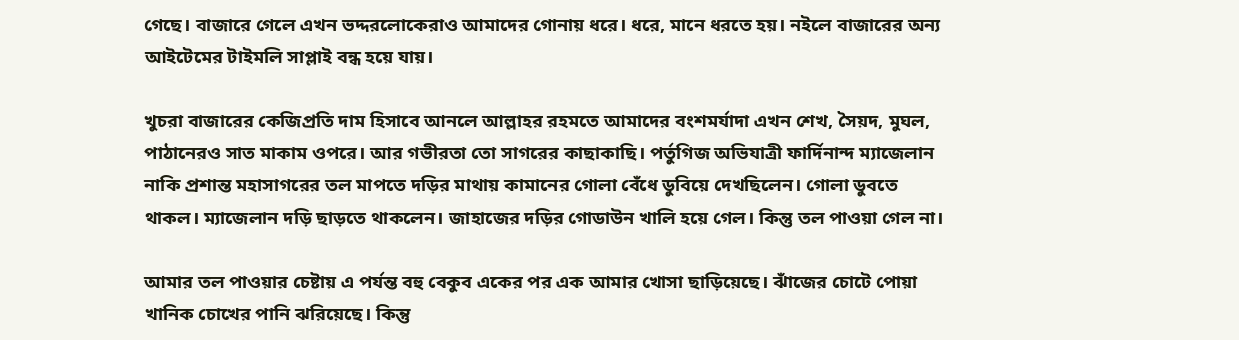গেছে। বাজারে গেলে এখন ভদ্দরলোকেরাও আমাদের গোনায় ধরে। ধরে, মানে ধরতে হয়। নইলে বাজারের অন্য আইটেমের টাইমলি সাপ্লাই বন্ধ হয়ে যায়।

খুচরা বাজারের কেজিপ্রতি দাম হিসাবে আনলে আল্লাহর রহমতে আমাদের বংশমর্যাদা এখন শেখ, সৈয়দ, মুঘল, পাঠানেরও সাত মাকাম ওপরে। আর গভীরতা তো সাগরের কাছাকাছি। পর্তুগিজ অভিযাত্রী ফার্দিনান্দ ম্যাজেলান নাকি প্রশান্ত মহাসাগরের তল মাপতে দড়ির মাথায় কামানের গোলা বেঁধে ডুবিয়ে দেখছিলেন। গোলা ডুবতে থাকল। ম্যাজেলান দড়ি ছাড়তে থাকলেন। জাহাজের দড়ির গোডাউন খালি হয়ে গেল। কিন্তু তল পাওয়া গেল না।

আমার তল পাওয়ার চেষ্টায় এ পর্যন্ত বহু বেকুব একের পর এক আমার খোসা ছাড়িয়েছে। ঝাঁজের চোটে পোয়া খানিক চোখের পানি ঝরিয়েছে। কিন্তু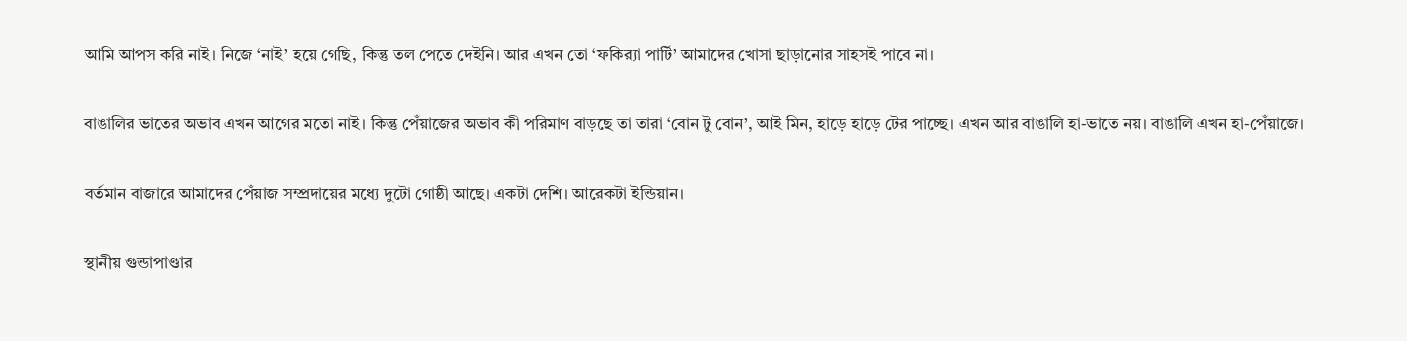আমি আপস করি নাই। নিজে ‘নাই’ হয়ে গেছি, কিন্তু তল পেতে দেইনি। আর এখন তো ‘ফকির‍্যা পার্টি’ আমাদের খোসা ছাড়ানোর সাহসই পাবে না।

বাঙালির ভাতের অভাব এখন আগের মতো নাই। কিন্তু পেঁয়াজের অভাব কী পরিমাণ বাড়ছে তা তারা ‘বোন টু বোন’, আই মিন, হাড়ে হাড়ে টের পাচ্ছে। এখন আর বাঙালি হা-ভাতে নয়। বাঙালি এখন হা-পেঁয়াজে।

বর্তমান বাজারে আমাদের পেঁয়াজ সম্প্রদায়ের মধ্যে দুটো গোষ্ঠী আছে। একটা দেশি। আরেকটা ইন্ডিয়ান।

স্থানীয় গুন্ডাপাণ্ডার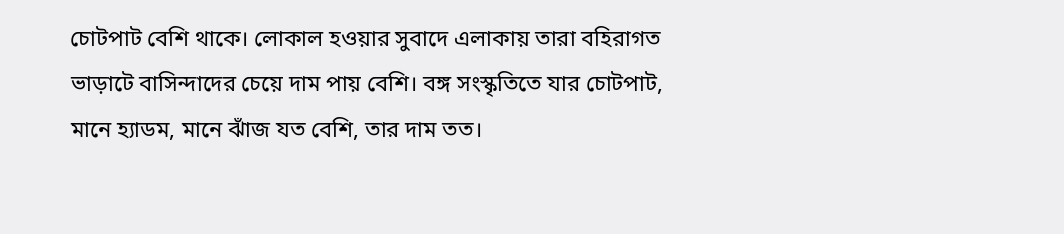চোটপাট বেশি থাকে। লোকাল হওয়ার সুবাদে এলাকায় তারা বহিরাগত ভাড়াটে বাসিন্দাদের চেয়ে দাম পায় বেশি। বঙ্গ সংস্কৃতিতে যার চোটপাট, মানে হ্যাডম, মানে ঝাঁজ যত বেশি, তার দাম তত।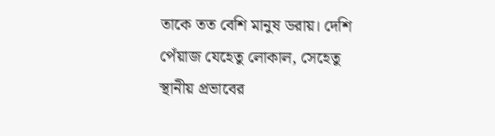তাকে তত বেশি মানুষ ডরায়। দেশি পেঁয়াজ যেহেতু লোকাল, সেহেতু স্থানীয় প্রভাবের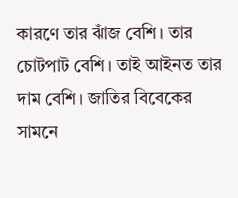কারণে তার ঝাঁজ বেশি। তার চোটপাট বেশি। তাই আইনত তার দাম বেশি। জাতির বিবেকের সামনে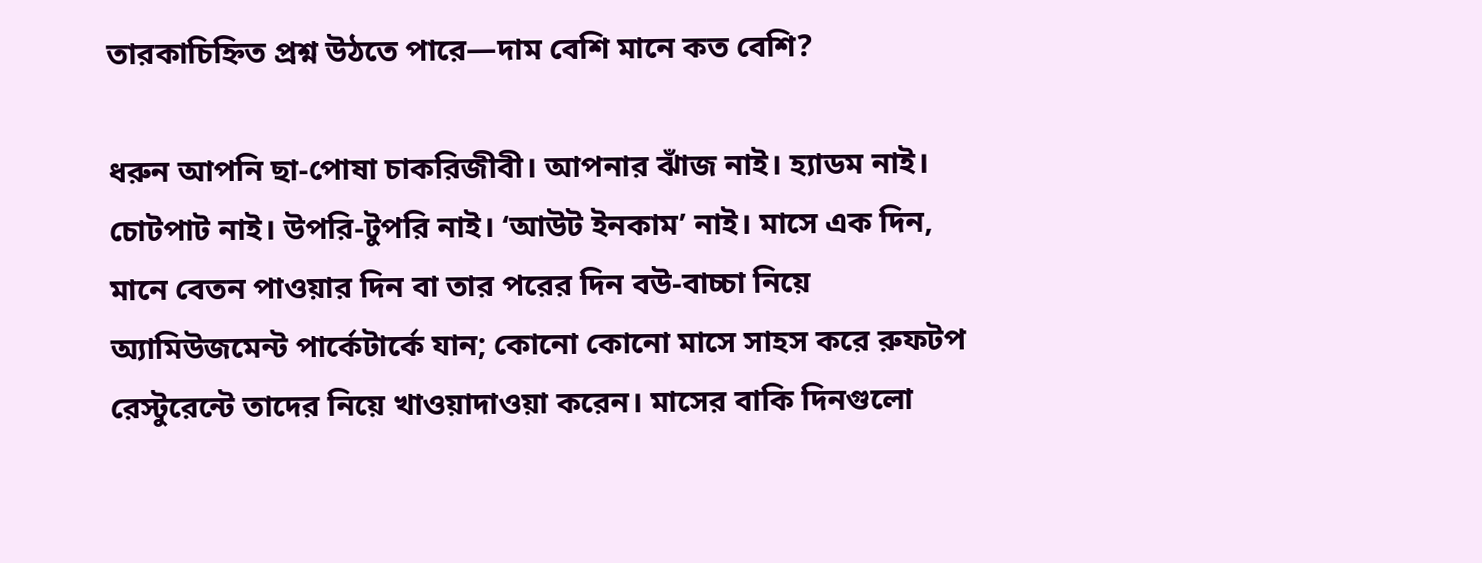তারকাচিহ্নিত প্রশ্ন উঠতে পারে—দাম বেশি মানে কত বেশি?

ধরুন আপনি ছা-পোষা চাকরিজীবী। আপনার ঝাঁজ নাই। হ্যাডম নাই। চোটপাট নাই। উপরি-টুপরি নাই। ‘আউট ইনকাম’ নাই। মাসে এক দিন, মানে বেতন পাওয়ার দিন বা তার পরের দিন বউ-বাচ্চা নিয়ে অ্যামিউজমেন্ট পার্কেটার্কে যান; কোনো কোনো মাসে সাহস করে রুফটপ রেস্টুরেন্টে তাদের নিয়ে খাওয়াদাওয়া করেন। মাসের বাকি দিনগুলো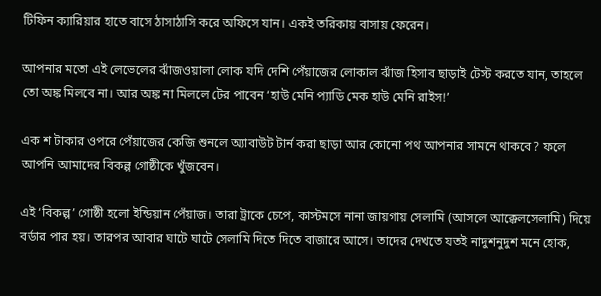টিফিন ক্যারিয়ার হাতে বাসে ঠাসাঠাসি করে অফিসে যান। একই তরিকায় বাসায় ফেরেন।

আপনার মতো এই লেভেলের ঝাঁজওয়ালা লোক যদি দেশি পেঁয়াজের লোকাল ঝাঁজ হিসাব ছাড়াই টেস্ট করতে যান, তাহলে তো অঙ্ক মিলবে না। আর অঙ্ক না মিললে টের পাবেন ‘হাউ মেনি প্যাডি মেক হাউ মেনি রাইস!’

এক শ টাকার ওপরে পেঁয়াজের কেজি শুনলে অ্যাবাউট টার্ন করা ছাড়া আর কোনো পথ আপনার সামনে থাকবে? ফলে আপনি আমাদের বিকল্প গোষ্ঠীকে খুঁজবেন।

এই ‘বিকল্প’ গোষ্ঠী হলো ইন্ডিয়ান পেঁয়াজ। তারা ট্রাকে চেপে, কাস্টমসে নানা জায়গায় সেলামি (আসলে আক্কেলসেলামি) দিয়ে বর্ডার পার হয়। তারপর আবার ঘাটে ঘাটে সেলামি দিতে দিতে বাজারে আসে। তাদের দেখতে যতই নাদুশনুদুশ মনে হোক,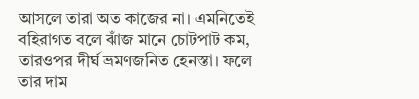আসলে তারা অত কাজের না। এমনিতেই বহিরাগত বলে ঝাঁজ মানে চোটপাট কম, তারওপর দীর্ঘ ভ্রমণজনিত হেনস্তা। ফলে তার দাম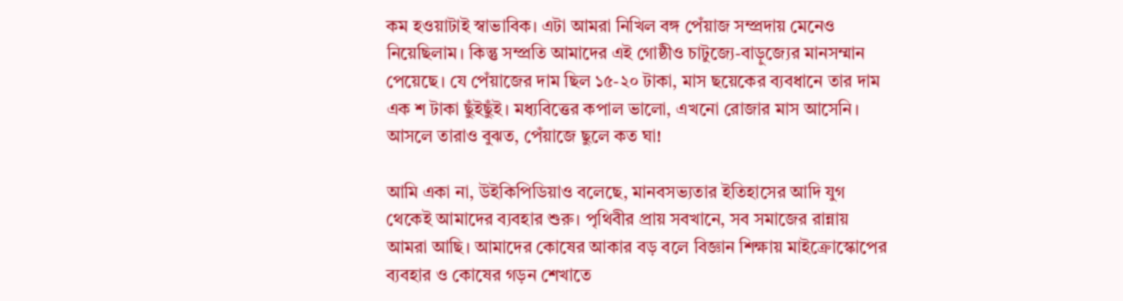কম হওয়াটাই স্বাভাবিক। এটা আমরা নিখিল বঙ্গ পেঁয়াজ সম্প্রদায় মেনেও নিয়েছিলাম। কিন্তু সম্প্রতি আমাদের এই গোষ্ঠীও চাটুজ্যে-বাড়ুজ্যের মানসম্মান পেয়েছে। যে পেঁয়াজের দাম ছিল ১৫-২০ টাকা, মাস ছয়েকের ব্যবধানে তার দাম এক শ টাকা ছুঁইছুঁই। মধ্যবিত্তের কপাল ভালো, এখনো রোজার মাস আসেনি। আসলে তারাও বুঝত, পেঁয়াজে ছুলে কত ঘা!

আমি একা না, উইকিপিডিয়াও বলেছে, মানবসভ্যতার ইতিহাসের আদি যুগ থেকেই আমাদের ব্যবহার শুরু। পৃথিবীর প্রায় সবখানে, সব সমাজের রান্নায় আমরা আছি। আমাদের কোষের আকার বড় বলে বিজ্ঞান শিক্ষায় মাইক্রোস্কোপের ব্যবহার ও কোষের গড়ন শেখাতে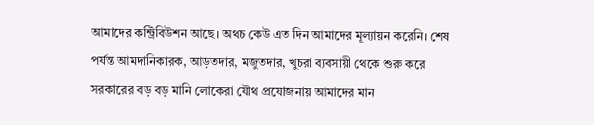আমাদের কন্ট্রিবিউশন আছে। অথচ কেউ এত দিন আমাদের মূল্যায়ন করেনি। শেষ পর্যন্ত আমদানিকারক, আড়তদার, মজুতদার, খুচরা ব্যবসায়ী থেকে শুরু করে সরকারের বড় বড় মানি লোকেরা যৌথ প্রযোজনায় আমাদের মান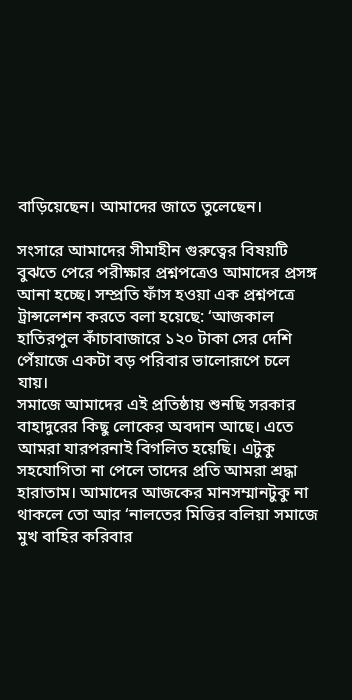বাড়িয়েছেন। আমাদের জাতে তুলেছেন।

সংসারে আমাদের সীমাহীন গুরুত্বের বিষয়টি বুঝতে পেরে পরীক্ষার প্রশ্নপত্রেও আমাদের প্রসঙ্গ আনা হচ্ছে। সম্প্রতি ফাঁস হওয়া এক প্রশ্নপত্রে ট্রান্সলেশন করতে বলা হয়েছে: ‘আজকাল হাতিরপুল কাঁচাবাজারে ১২০ টাকা সের দেশি পেঁয়াজে একটা বড় পরিবার ভালোরূপে চলে যায়।
সমাজে আমাদের এই প্রতিষ্ঠায় শুনছি সরকার বাহাদুরের কিছু লোকের অবদান আছে। এতে আমরা যারপরনাই বিগলিত হয়েছি। এটুকু সহযোগিতা না পেলে তাদের প্রতি আমরা শ্রদ্ধা হারাতাম। আমাদের আজকের মানসম্মানটুকু না থাকলে তো আর ‘নালতের মিত্তির বলিয়া সমাজে মুখ বাহির করিবার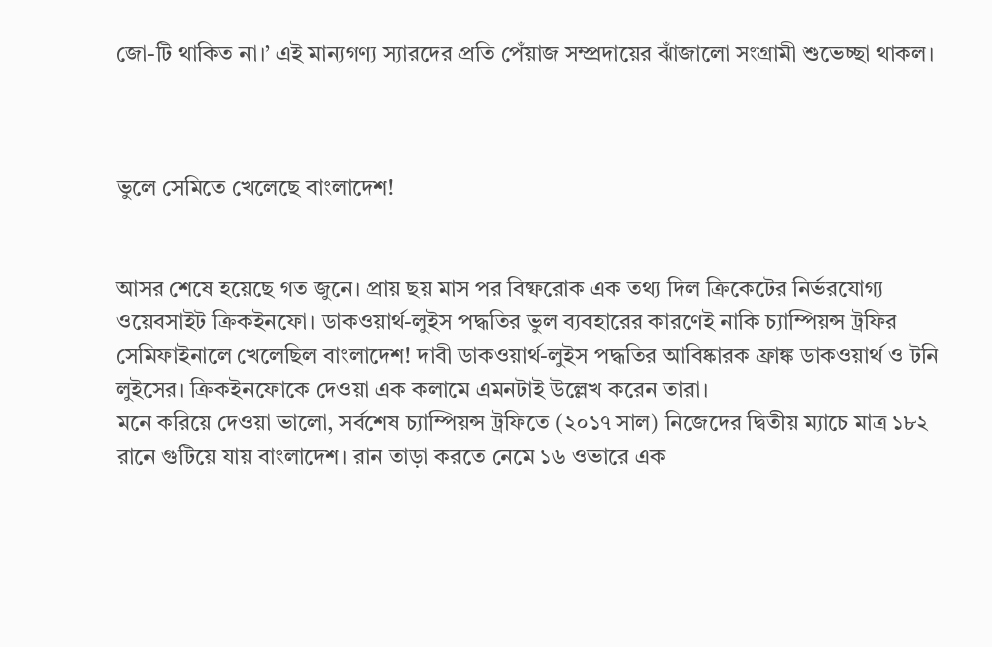জো-টি থাকিত না।’ এই মান্যগণ্য স্যারদের প্রতি পেঁয়াজ সম্প্রদায়ের ঝাঁজালো সংগ্রামী শুভেচ্ছা থাকল।



ভুলে সেমিতে খেলেছে বাংলাদেশ!


আসর শেষে হয়েছে গত জুনে। প্রায় ছয় মাস পর বিষ্ফরোক এক তথ্য দিল ক্রিকেটের নির্ভরযোগ্য ওয়েবসাইট ক্রিকইনফো। ডাকওয়ার্থ-লুইস পদ্ধতির ভুল ব্যবহারের কারণেই নাকি চ্যাম্পিয়ন্স ট্রফির সেমিফাইনালে খেলেছিল বাংলাদেশ! দাবী ডাকওয়ার্থ-লুইস পদ্ধতির আবিষ্কারক ফ্রাঙ্ক ডাকওয়ার্থ ও টনি লুইসের। ক্রিকইনফোকে দেওয়া এক কলামে এমনটাই উল্লেখ করেন তারা।
মনে করিয়ে দেওয়া ভালো, সর্বশেষ চ্যাম্পিয়ন্স ট্রফিতে (২০১৭ সাল) নিজেদের দ্বিতীয় ম্যাচে মাত্র ১৮২ রানে গুটিয়ে যায় বাংলাদেশ। রান তাড়া করতে নেমে ১৬ ওভারে এক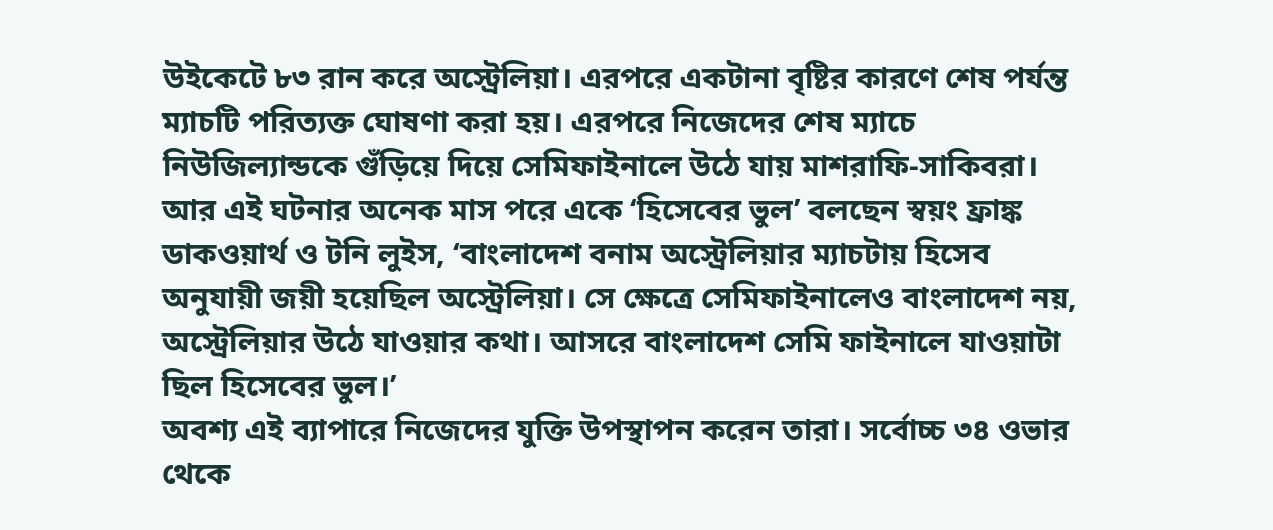উইকেটে ৮৩ রান করে অস্ট্রেলিয়া। এরপরে একটানা বৃষ্টির কারণে শেষ পর্যন্ত ম্যাচটি পরিত্যক্ত ঘোষণা করা হয়। এরপরে নিজেদের শেষ ম্যাচে নিউজিল্যান্ডকে গুঁড়িয়ে দিয়ে সেমিফাইনালে উঠে যায় মাশরাফি-সাকিবরা। আর এই ঘটনার অনেক মাস পরে একে ‘হিসেবের ভুল’ বলছেন স্বয়ং ফ্রাঙ্ক ডাকওয়ার্থ ও টনি লুইস, ‘বাংলাদেশ বনাম অস্ট্রেলিয়ার ম্যাচটায় হিসেব অনুযায়ী জয়ী হয়েছিল অস্ট্রেলিয়া। সে ক্ষেত্রে সেমিফাইনালেও বাংলাদেশ নয়, অস্ট্রেলিয়ার উঠে যাওয়ার কথা। আসরে বাংলাদেশ সেমি ফাইনালে যাওয়াটা ছিল হিসেবের ভুল।’
অবশ্য এই ব্যাপারে নিজেদের যুক্তি উপস্থাপন করেন তারা। সর্বোচ্চ ৩৪ ওভার থেকে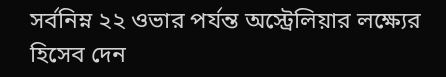সর্বনিম্ন ২২ ওভার পর্যন্ত অস্ট্রেলিয়ার লক্ষ্যের হিসেব দেন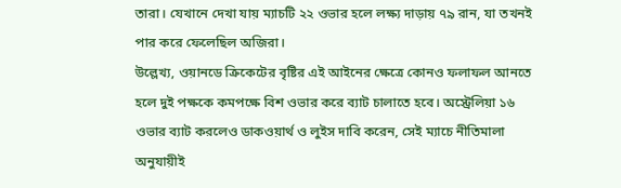তারা। যেখানে দেখা যায় ম্যাচটি ২২ ওভার হলে লক্ষ্য দাড়ায় ৭৯ রান, যা তখনই পার করে ফেলেছিল অজিরা।
উল্লেখ্য, ওয়ানডে ক্রিকেটের বৃষ্টির এই আইনের ক্ষেত্রে কোনও ফলাফল আনতে হলে দুই পক্ষকে কমপক্ষে বিশ ওভার করে ব্যাট চালাতে হবে। অস্ট্রেলিয়া ১৬ ওভার ব্যাট করলেও ডাকওয়ার্থ ও লুইস দাবি করেন, সেই ম্যাচে নীতিমালা অনুযায়ীই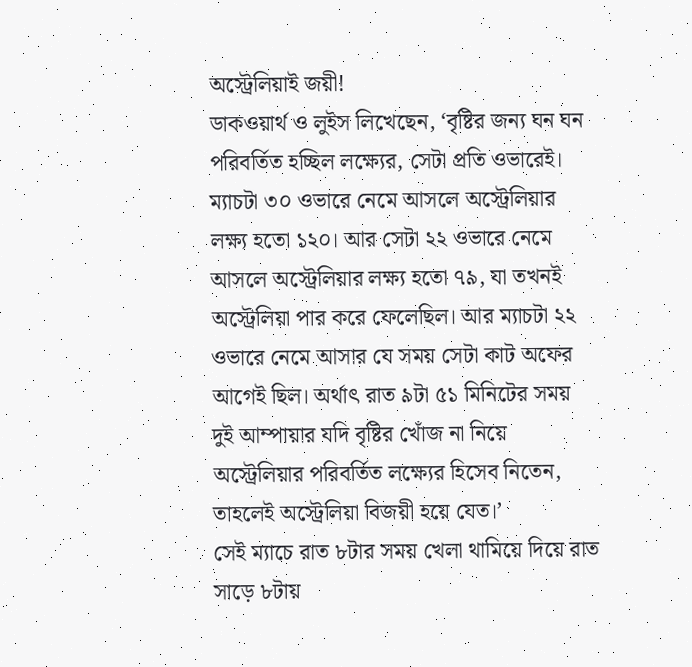অস্ট্রেলিয়াই জয়ী!
ডাকওয়ার্থ ও লুইস লিখেছেন, ‘বৃষ্টির জন্য ঘন ঘন পরিবর্তিত হচ্ছিল লক্ষ্যের, সেটা প্রতি ওভারেই। ম্যাচটা ৩০ ওভারে নেমে আসলে অস্ট্রেলিয়ার লক্ষ্য হতো ১২০। আর সেটা ২২ ওভারে নেমে আসলে অস্ট্রেলিয়ার লক্ষ্য হতো ৭৯, যা তখনই অস্ট্রেলিয়া পার করে ফেলেছিল। আর ম্যাচটা ২২ ওভারে নেমে আসার যে সময় সেটা কাট অফের আগেই ছিল। অর্থাৎ রাত ৯টা ৫১ মিনিটের সময় দুই আম্পায়ার যদি বৃষ্টির খোঁজ না নিয়ে অস্ট্রেলিয়ার পরিবর্তিত লক্ষ্যের হিসেব নিতেন, তাহলেই অস্ট্রেলিয়া বিজয়ী হয়ে যেত।’
সেই ম্যাচে রাত ৮টার সময় খেলা থামিয়ে দিয়ে রাত সাড়ে ৮টায়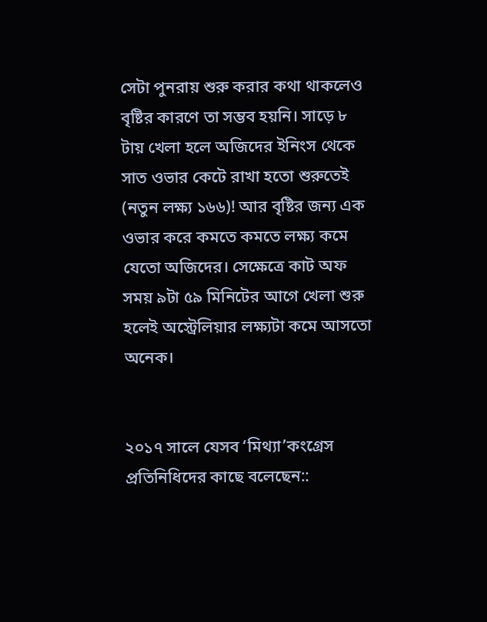সেটা পুনরায় শুরু করার কথা থাকলেও বৃষ্টির কারণে তা সম্ভব হয়নি। সাড়ে ৮ টায় খেলা হলে অজিদের ইনিংস থেকে সাত ওভার কেটে রাখা হতো শুরুতেই (নতুন লক্ষ্য ১৬৬)! আর বৃষ্টির জন্য এক ওভার করে কমতে কমতে লক্ষ্য কমে যেতো অজিদের। সেক্ষেত্রে কাট অফ সময় ৯টা ৫৯ মিনিটের আগে খেলা শুরু হলেই অস্ট্রেলিয়ার লক্ষ্যটা কমে আসতো অনেক।


২০১৭ সালে যেসব ‘মিথ্যা’কংগ্রেস প্রতিনিধিদের কাছে বলেছেন::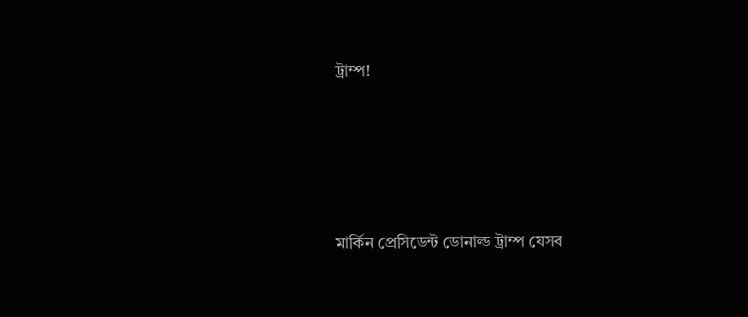ট্রাম্প!




মার্কিন প্রেসিডেন্ট ডোনাল্ড ট্রাম্প যেসব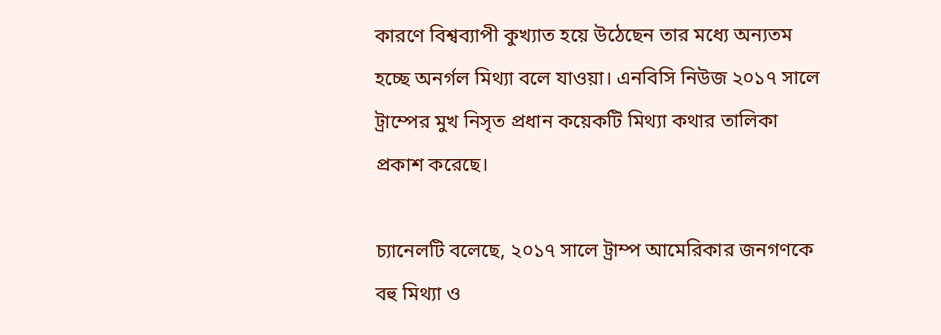কারণে বিশ্বব্যাপী কুখ্যাত হয়ে উঠেছেন তার মধ্যে অন্যতম হচ্ছে অনর্গল মিথ্যা বলে যাওয়া। এনবিসি নিউজ ২০১৭ সালে ট্রাম্পের মুখ নিসৃত প্রধান কয়েকটি মিথ্যা কথার তালিকা প্রকাশ করেছে।

চ্যানেলটি বলেছে, ২০১৭ সালে ট্রাম্প আমেরিকার জনগণকে বহু মিথ্যা ও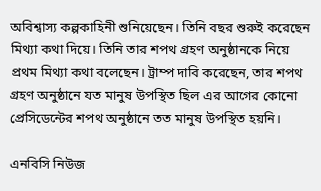অবিশ্বাস্য কল্পকাহিনী শুনিয়েছেন। তিনি বছর শুরুই করেছেন মিথ্যা কথা দিয়ে। তিনি তার শপথ গ্রহণ অনুষ্ঠানকে নিয়ে প্রথম মিথ্যা কথা বলেছেন। ট্রাম্প দাবি করেছেন, তার শপথ গ্রহণ অনুষ্ঠানে যত মানুষ উপস্থিত ছিল এর আগের কোনো প্রেসিডেন্টের শপথ অনুষ্ঠানে তত মানুষ উপস্থিত হয়নি।

এনবিসি নিউজ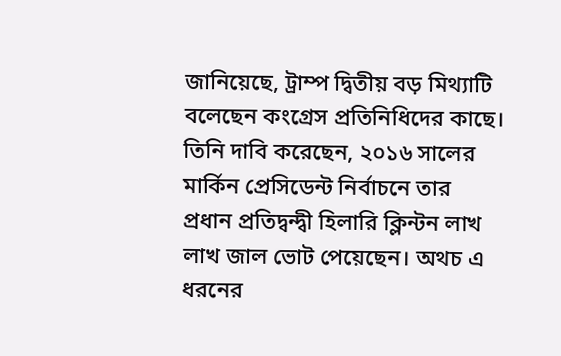জানিয়েছে, ট্রাম্প দ্বিতীয় বড় মিথ্যাটি বলেছেন কংগ্রেস প্রতিনিধিদের কাছে। তিনি দাবি করেছেন, ২০১৬ সালের মার্কিন প্রেসিডেন্ট নির্বাচনে তার প্রধান প্রতিদ্বন্দ্বী হিলারি ক্লিন্টন লাখ লাখ জাল ভোট পেয়েছেন। অথচ এ ধরনের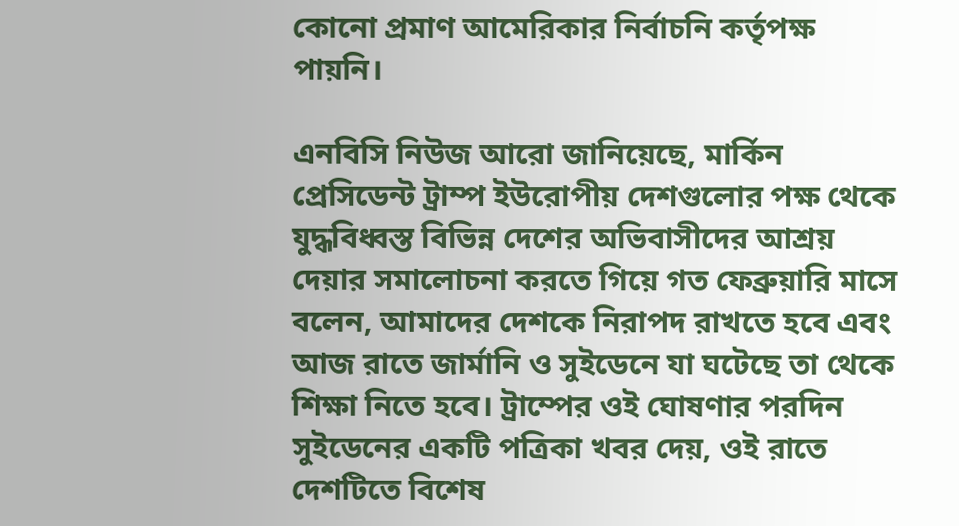কোনো প্রমাণ আমেরিকার নির্বাচনি কর্তৃপক্ষ পায়নি।

এনবিসি নিউজ আরো জানিয়েছে, মার্কিন প্রেসিডেন্ট ট্রাম্প ইউরোপীয় দেশগুলোর পক্ষ থেকে যুদ্ধবিধ্বস্ত বিভিন্ন দেশের অভিবাসীদের আশ্রয় দেয়ার সমালোচনা করতে গিয়ে গত ফেব্রুয়ারি মাসে বলেন, আমাদের দেশকে নিরাপদ রাখতে হবে এবং আজ রাতে জার্মানি ও সুইডেনে যা ঘটেছে তা থেকে শিক্ষা নিতে হবে। ট্রাম্পের ওই ঘোষণার পরদিন সুইডেনের একটি পত্রিকা খবর দেয়, ওই রাতে দেশটিতে বিশেষ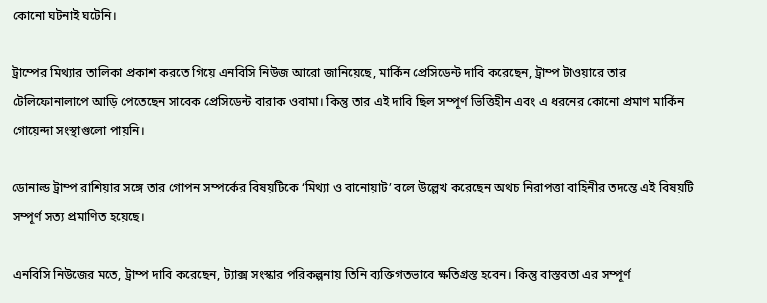কোনো ঘটনাই ঘটেনি।

ট্রাম্পের মিথ্যার তালিকা প্রকাশ করতে গিয়ে এনবিসি নিউজ আরো জানিয়েছে, মার্কিন প্রেসিডেন্ট দাবি করেছেন, ট্রাম্প টাওয়ারে তার টেলিফোনালাপে আড়ি পেতেছেন সাবেক প্রেসিডেন্ট বারাক ওবামা। কিন্তু তার এই দাবি ছিল সম্পূর্ণ ভিত্তিহীন এবং এ ধরনের কোনো প্রমাণ মার্কিন গোয়েন্দা সংস্থাগুলো পায়নি।

ডোনাল্ড ট্রাম্প রাশিয়ার সঙ্গে তার গোপন সম্পর্কের বিষয়টিকে ‘মিথ্যা ও বানোয়াট’ বলে উল্লেখ করেছেন অথচ নিরাপত্তা বাহিনীর তদন্তে এই বিষয়টি সম্পূর্ণ সত্য প্রমাণিত হয়েছে।

এনবিসি নিউজের মতে, ট্রাম্প দাবি করেছেন, ট্যাক্স সংস্কার পরিকল্পনায় তিনি ব্যক্তিগতভাবে ক্ষতিগ্রস্ত হবেন। কিন্তু বাস্তবতা এর সম্পূর্ণ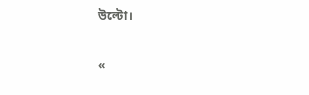উল্টো।

«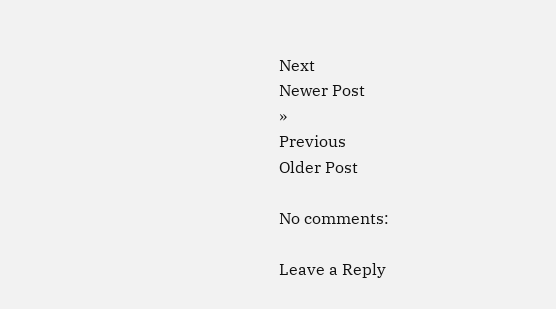Next
Newer Post
»
Previous
Older Post

No comments:

Leave a Reply